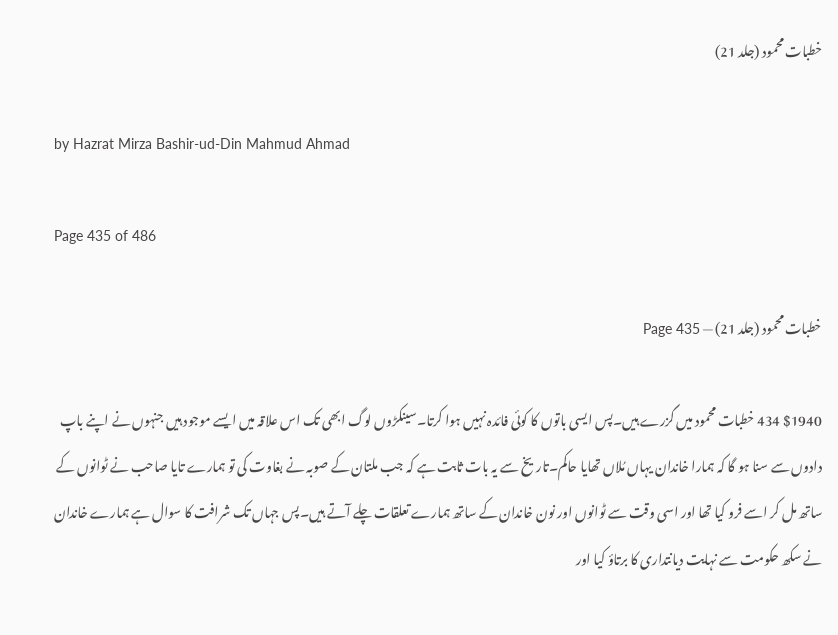خطبات محمود (جلد 21)

by Hazrat Mirza Bashir-ud-Din Mahmud Ahmad

Page 435 of 486

خطبات محمود (جلد 21) — Page 435

$1940 434 خطبات محمود میں گزرے ہیں۔پس ایسی باتوں کا کوئی فائدہ نہیں ہوا کرتا۔سینکڑوں لوگ ابھی تک اس علاقہ میں ایسے موجود ہیں جنہوں نے اپنے باپ دادوں سے سنا ہو گا کہ ہمارا خاندان یہاں مُلاں تھایا حاکم۔تاریخ سے یہ بات ثابت ہے کہ جب ملتان کے صوبہ نے بغاوت کی تو ہمارے تایا صاحب نے ٹوانوں کے ساتھ مل کر اسے فرو کیا تھا اور اسی وقت سے ٹوانوں اور نون خاندان کے ساتھ ہمارے تعلقات چلے آتے ہیں۔پس جہاں تک شرافت کا سوال ہے ہمارے خاندان نے سکھ حکومت سے نہایت دیانتداری کا برتاؤ کیا اور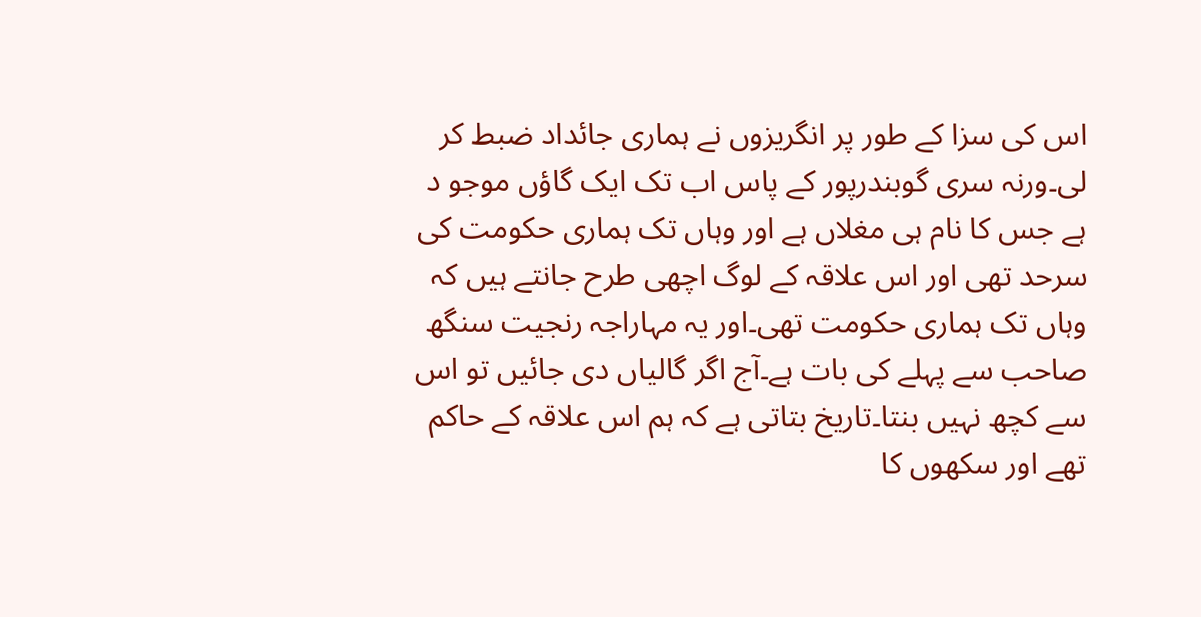اس کی سزا کے طور پر انگریزوں نے ہماری جائداد ضبط کر لی۔ورنہ سری گوبندرپور کے پاس اب تک ایک گاؤں موجو د ہے جس کا نام ہی مغلاں ہے اور وہاں تک ہماری حکومت کی سرحد تھی اور اس علاقہ کے لوگ اچھی طرح جانتے ہیں کہ وہاں تک ہماری حکومت تھی۔اور یہ مہاراجہ رنجیت سنگھ صاحب سے پہلے کی بات ہے۔آج اگر گالیاں دی جائیں تو اس سے کچھ نہیں بنتا۔تاریخ بتاتی ہے کہ ہم اس علاقہ کے حاکم تھے اور سکھوں کا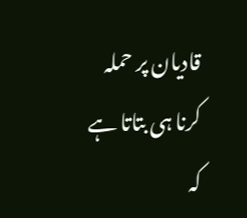قادیان پر حملہ کرنا ہی بتاتا ہے کہ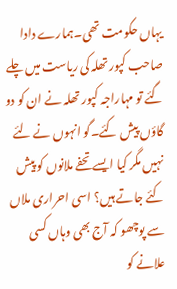یہاں حکومت تھی۔ہمارے دادا صاحب کپور تھلہ کی ریاست میں چلے گئے تو مہاراجہ کپور تھلہ نے ان کو دو گاؤں پیش کئے۔گو انہوں نے لئے نہیں مگر کیا ایسے تحفے ملانوں کو پیش کئے جاتے ہیں؟ اسی احراری ملاں سے پوچھو کہ آج بھی وہاں کسی علانے کو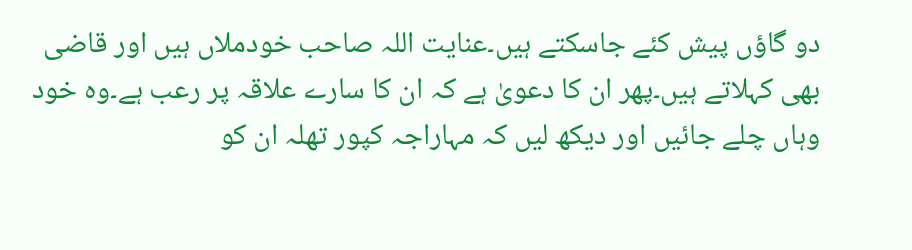دو گاؤں پیش کئے جاسکتے ہیں۔عنایت اللہ صاحب خودملاں ہیں اور قاضی بھی کہلاتے ہیں۔پھر ان کا دعویٰ ہے کہ ان کا سارے علاقہ پر رعب ہے۔وہ خود وہاں چلے جائیں اور دیکھ لیں کہ مہاراجہ کپور تھلہ ان کو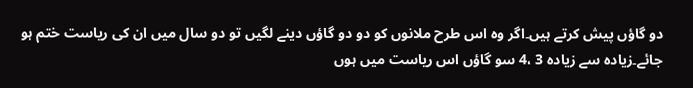دو گاؤں پیش کرتے ہیں۔اگر وہ اس طرح ملانوں کو دو دو گاؤں دینے لگیں تو دو سال میں ان کی ریاست ختم ہو جائے۔زیادہ سے زیادہ 3 ،4 سو گاؤں اس ریاست میں ہوں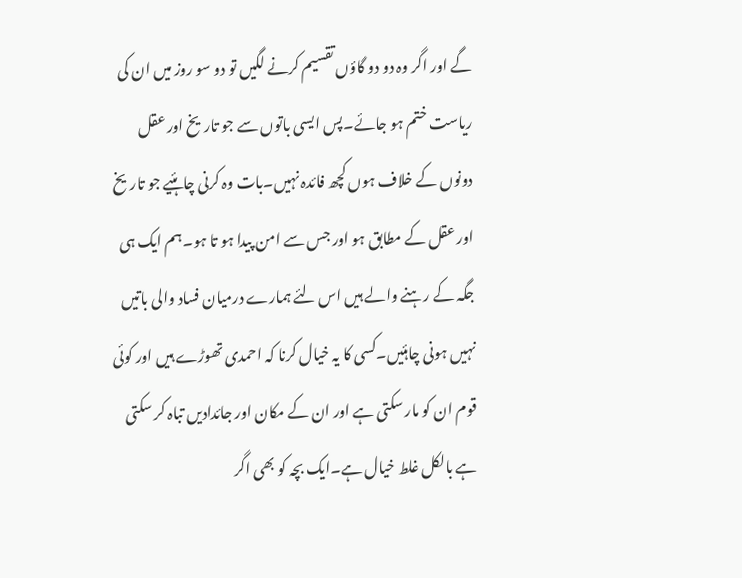گے اور اگر وہ دو دو گاؤں تقسیم کرنے لگیں تو دو سو روز میں ان کی ریاست ختم ہو جائے۔پس ایسی باتوں سے جو تاریخ اور عقل دونوں کے خلاف ہوں کچھ فائدہ نہیں۔بات وہ کرنی چاہئیے جو تاریخ اور عقل کے مطابق ہو اور جس سے امن پیدا ہو تا ہو۔ہم ایک ہی جگہ کے رہنے والے ہیں اس لئے ہمارے درمیان فساد والی باتیں نہیں ہونی چاہئیں۔کسی کا یہ خیال کرنا کہ احمدی تھوڑے ہیں اور کوئی قوم ان کو مار سکتی ہے اور ان کے مکان اور جائدادیں تباہ کر سکتی ہے بالکل غلط خیال ہے۔ایک بچہ کو بھی اگر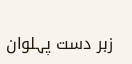زبر دست پہلوان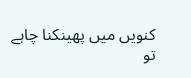کنویں میں پھینکنا چاہے تو